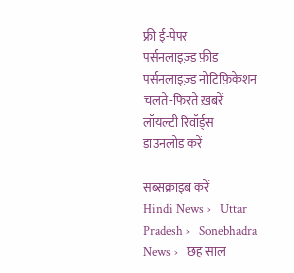फ्री ई-पेपर
पर्सनलाइज़्ड फ़ीड
पर्सनलाइज़्ड नोटिफ़िकेशन
चलते-फिरते ख़बरें
लॉयल्टी रिवॉर्ड्स
डाउनलोड करें

सब्सक्राइब करें
Hindi News ›   Uttar Pradesh ›   Sonebhadra News ›   छह साल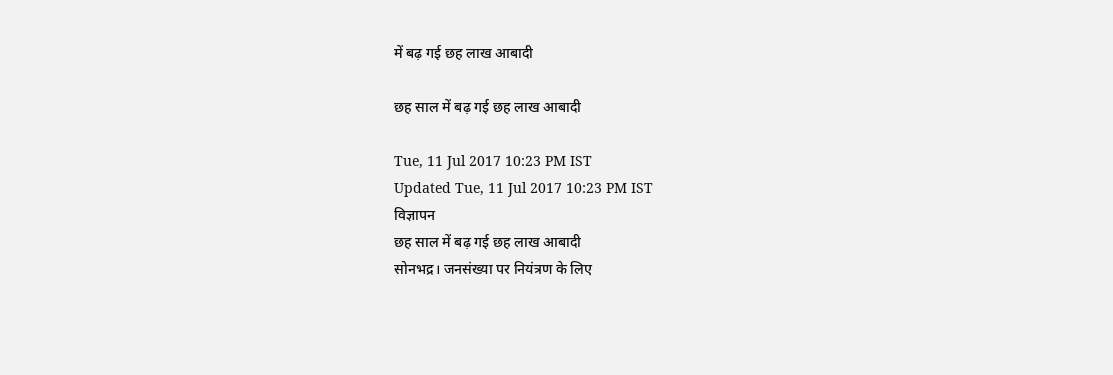में बढ़ गई छह लाख आबादी

छह साल में बढ़ गई छह लाख आबादी

Tue, 11 Jul 2017 10:23 PM IST
Updated Tue, 11 Jul 2017 10:23 PM IST
विज्ञापन
छह साल में बढ़ गई छह लाख आबादी
सोनभद्र। जनसंख्या पर नियंत्रण के लिए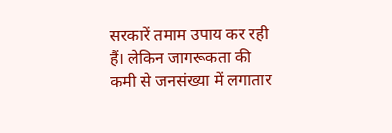सरकारें तमाम उपाय कर रही हैं। लेकिन जागरूकता की कमी से जनसंख्या में लगातार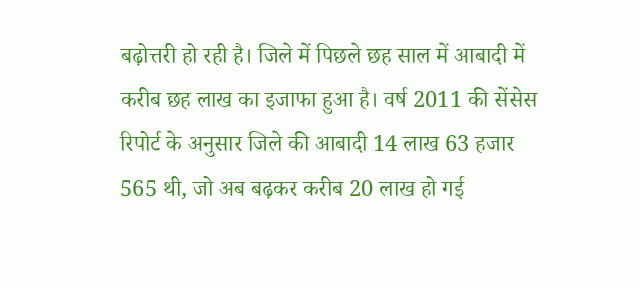बढ़ोत्तरी हो रही है। जिले में पिछले छह साल में आबादी में करीब छह लाख का इजाफा हुआ है। वर्ष 2011 की सेंसेस रिपोर्ट के अनुसार जिले की आबादी 14 लाख 63 हजार 565 थी, जो अब बढ़कर करीब 20 लाख हो गई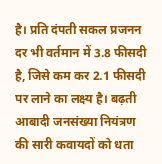है। प्रति दंपती सकल प्रजनन दर भी वर्तमान में 3.8 फीसदी है, जिसे कम कर 2.1 फीसदी पर लाने का लक्ष्य है। बढ़ती आबादी जनसंख्या नियंत्रण की सारी कवायदों को धता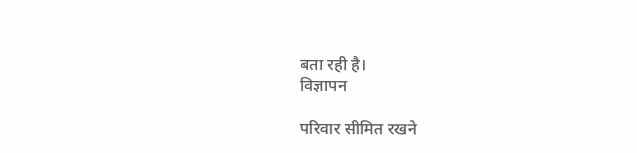बता रही है।
विज्ञापन

परिवार सीमित रखने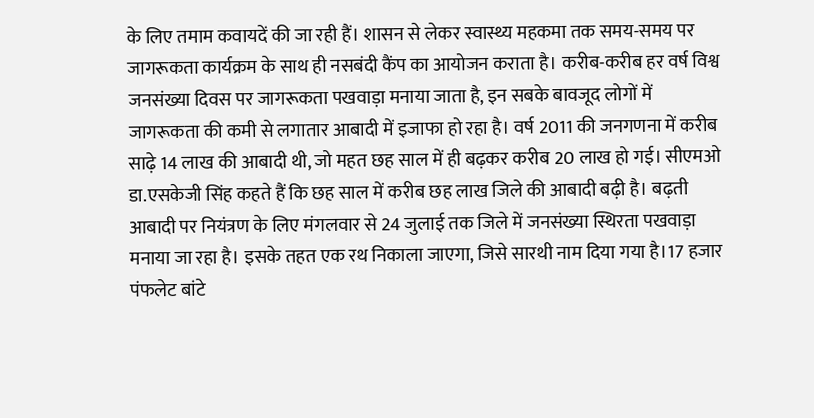के लिए तमाम कवायदें की जा रही हैं। शासन से लेकर स्वास्थ्य महकमा तक समय-समय पर जागरूकता कार्यक्रम के साथ ही नसबंदी कैंप का आयोजन कराता है। करीब-करीब हर वर्ष विश्व जनसंख्या दिवस पर जागरूकता पखवाड़ा मनाया जाता है, इन सबके बावजूद लोगों में जागरूकता की कमी से लगातार आबादी में इजाफा हो रहा है। वर्ष 2011 की जनगणना में करीब साढ़े 14 लाख की आबादी थी, जो महत छह साल में ही बढ़कर करीब 20 लाख हो गई। सीएमओ डा.एसकेजी सिंह कहते हैं कि छह साल में करीब छह लाख जिले की आबादी बढ़ी है। बढ़ती आबादी पर नियंत्रण के लिए मंगलवार से 24 जुलाई तक जिले में जनसंख्या स्थिरता पखवाड़ा मनाया जा रहा है। इसके तहत एक रथ निकाला जाएगा, जिसे सारथी नाम दिया गया है।17 हजार पंफलेट बांटे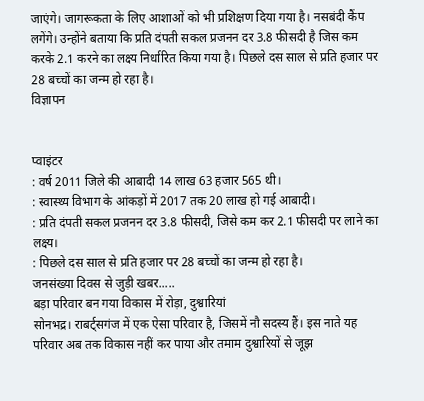जाएंगे। जागरूकता के लिए आशाओं को भी प्रशिक्षण दिया गया है। नसबंदी कैंप लगेंगे। उन्होंने बताया कि प्रति दंपती सकल प्रजनन दर 3.8 फीसदी है जिस कम करके 2.1 करने का लक्ष्य निर्धारित किया गया है। पिछले दस साल से प्रति हजार पर 28 बच्चों का जन्म हो रहा है।
विज्ञापन


प्वाइंटर
: वर्ष 2011 जिले की आबादी 14 लाख 63 हजार 565 थी।
: स्वास्थ्य विभाग के आंकड़ों में 2017 तक 20 लाख हो गई आबादी।
: प्रति दंपती सकल प्रजनन दर 3.8 फीसदी, जिसे कम कर 2.1 फीसदी पर लाने का लक्ष्य।
: पिछले दस साल से प्रति हजार पर 28 बच्चों का जन्म हो रहा है।
जनसंख्या दिवस से जुड़ी खबर.....
बड़ा परिवार बन गया विकास में रोड़ा, दुश्वारियां
सोनभद्र। राबर्ट्सगंज में एक ऐसा परिवार है, जिसमें नौ सदस्य हैं। इस नाते यह परिवार अब तक विकास नहीं कर पाया और तमाम दुश्वारियों से जूझ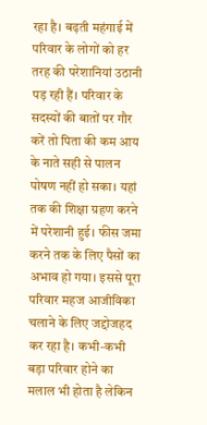रहा है। बढ़ती महंगाई में परिवार के लोगों को हर तरह की परेशानियां उठानी पड़ रही हैं। परिवार के सदस्यों की बातों पर गौर करें तो पिता की कम आय के नाते सही से पालन पोषण नहीं हो सका। यहां तक की शिक्षा ग्रहण करने में परेशानी हुई। फीस जमा करने तक के लिए पैसों का अभाव हो गया। इससे पूरा परिवार महज आजीविका चलाने के लिए जद्दोजहद कर रहा है। कभी-कभी बड़ा परिवार होने का मलाल भी होता है लेकिन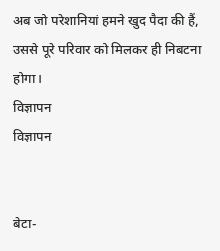अब जो परेशानियां हमने खुद पैदा की हैं, उससे पूरे परिवार को मिलकर ही निबटना होगा।
विज्ञापन
विज्ञापन


बेटा-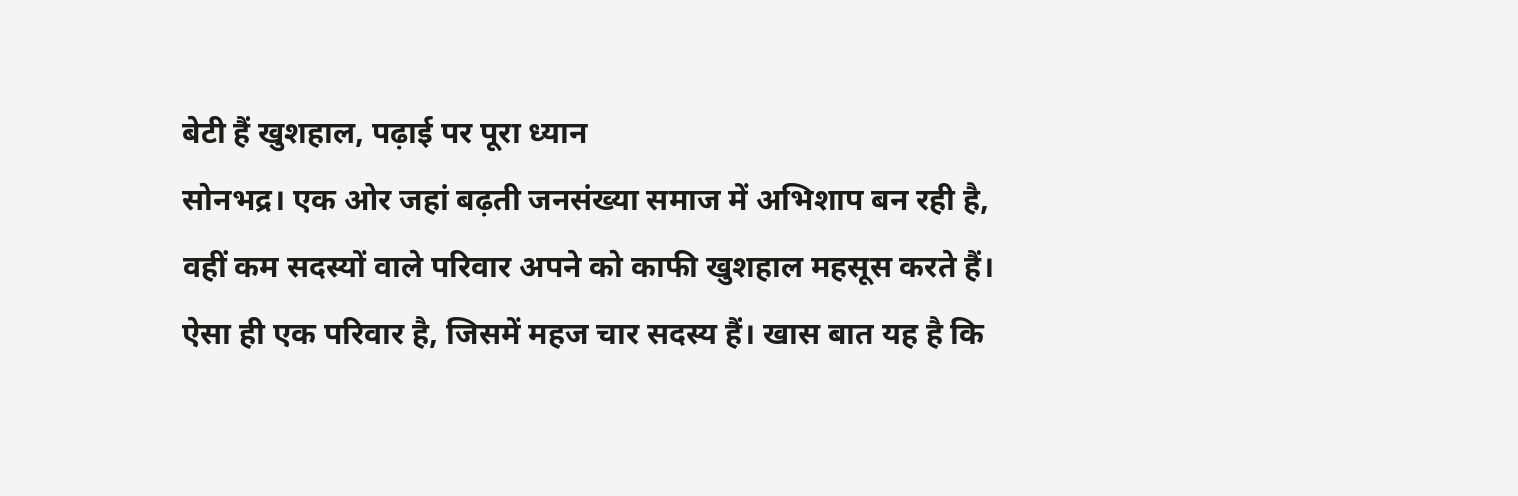बेटी हैं खुशहाल, पढ़ाई पर पूरा ध्यान
सोनभद्र। एक ओर जहां बढ़ती जनसंख्या समाज में अभिशाप बन रही है, वहीं कम सदस्यों वाले परिवार अपने को काफी खुशहाल महसूस करते हैं। ऐसा ही एक परिवार है, जिसमें महज चार सदस्य हैं। खास बात यह है कि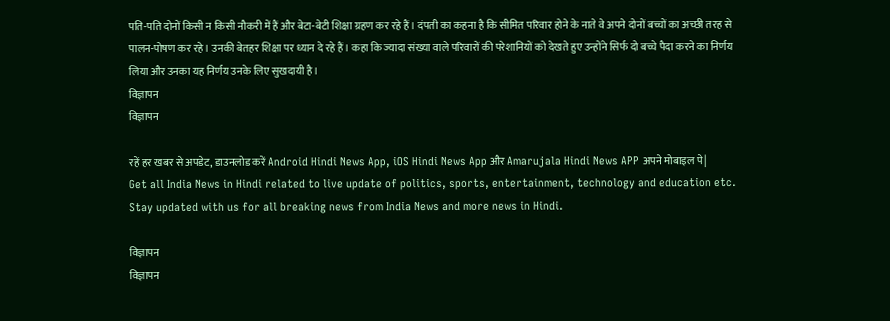पति-पति दोनों किसी न किसी नौकरी में हैं और बेटा-बेटी शिक्षा ग्रहण कर रहे हैं। दंपती का कहना है कि सीमित परिवार होने के नाते वे अपने दोनों बच्चों का अच्छी तरह से पालन-पोषण कर रहे। उनकी बेतहर शिक्षा पर ध्यान दे रहे हैं। कहा कि ज्यादा संख्या वाले परिवारों की परेशानियों को देखते हुए उन्होंने सिर्फ दो बच्चे पैदा करने का निर्णय लिया और उनका यह निर्णय उनके लिए सुखदायी है।
विज्ञापन
विज्ञापन

रहें हर खबर से अपडेट, डाउनलोड करें Android Hindi News App, iOS Hindi News App और Amarujala Hindi News APP अपने मोबाइल पे|
Get all India News in Hindi related to live update of politics, sports, entertainment, technology and education etc. Stay updated with us for all breaking news from India News and more news in Hindi.

विज्ञापन
विज्ञापन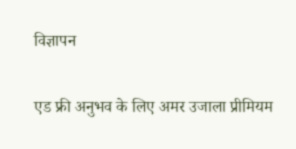विज्ञापन

एड फ्री अनुभव के लिए अमर उजाला प्रीमियम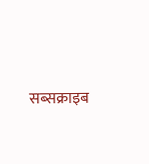सब्सक्राइब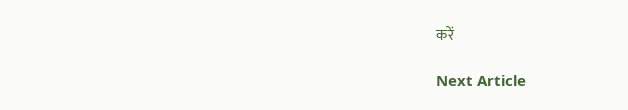करें

Next Article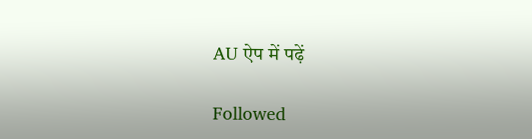AU ऐप में पढ़ें

Followed